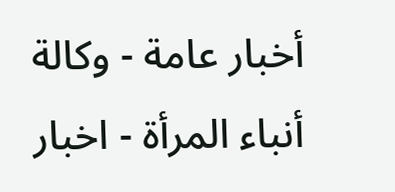أخبار عامة - وكالة أنباء المرأة - اخبار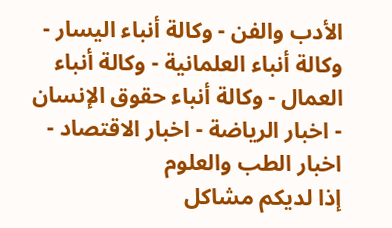الأدب والفن - وكالة أنباء اليسار - وكالة أنباء العلمانية - وكالة أنباء العمال - وكالة أنباء حقوق الإنسان - اخبار الرياضة - اخبار الاقتصاد - اخبار الطب والعلوم
إذا لديكم مشاكل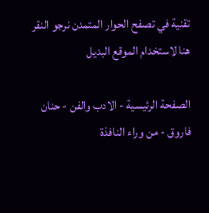تقنية في تصفح الحوار المتمدن نرجو النقر هنا لاستخدام الموقع البديل

الصفحة الرئيسية - الادب والفن - حنان فاروق - من وراء النافذة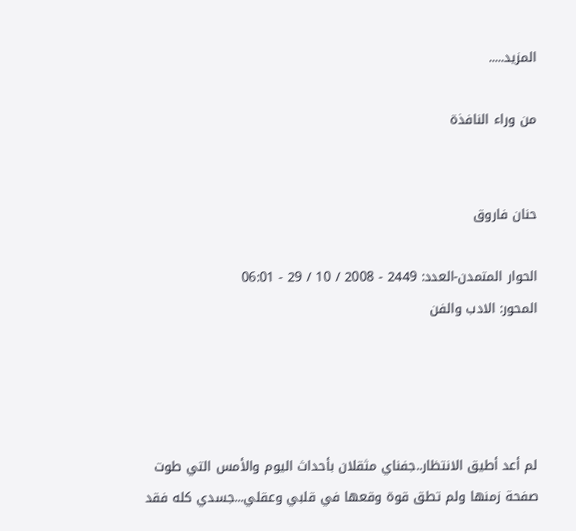المزيد.....

من وراء النافذة


حنان فاروق

الحوار المتمدن-العدد: 2449 - 2008 / 10 / 29 - 06:01
المحور: الادب والفن




لم أعد أطيق الانتظار..جفناي مثقلان بأحداث اليوم والأمس التي طوت صفحة زمنها ولم تطق قوة وقعها في قلبي وعقلي...جسدي كله فقد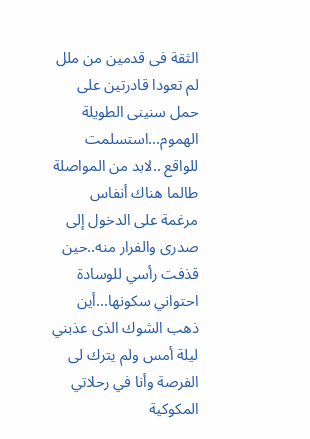الثقة فى قدمين من ملل لم تعودا قادرتين على حمل سنينى الطويلة الهموم...استسلمت للواقع ..لابد من المواصلة طالما هناك أنفاس مرغمة على الدخول إلى صدرى والفرار منه..حين قذفت رأسي للوسادة احتواني سكونها...أين ذهب الشوك الذى عذبني ليلة أمس ولم يترك لى الفرصة وأنا في رحلاتي المكوكية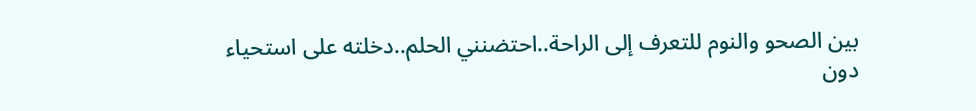بين الصحو والنوم للتعرف إلى الراحة..احتضنني الحلم..دخلته على استحياء دون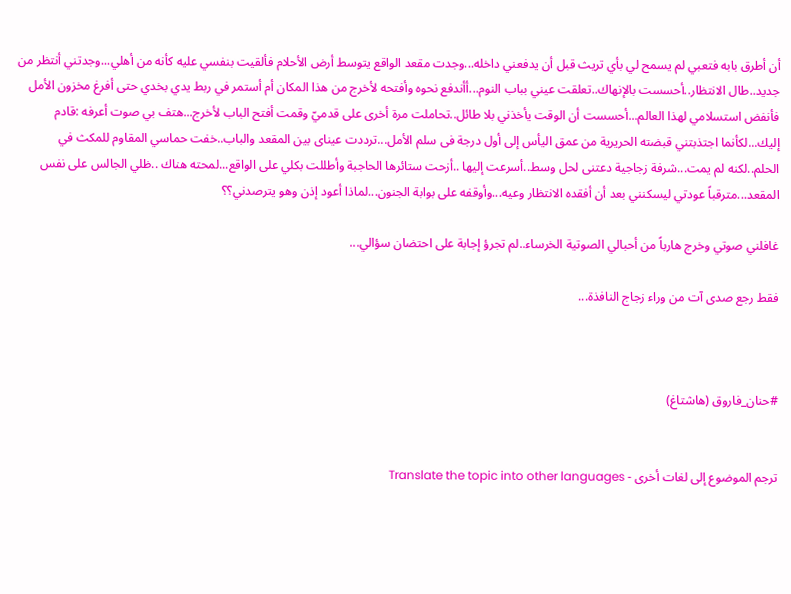أن أطرق بابه فتعبي لم يسمح لي بأي تريث قبل أن يدفعني داخله...وجدت مقعد الواقع يتوسط أرض الأحلام فألقيت بنفسي عليه كأنه من أهلي...وجدتني أنتظر من جديد..طال الانتظار..أحسست بالإنهاك..تعلقت عيني بباب النوم...أأندفع نحوه وأفتحه لأخرج من هذا المكان أم أستمر في ربط يدي بخدي حتى أفرغ مخزون الأمل فأنفض استسلامي لهذا العالم...أحسست أن الوقت يأخذني بلا طائل..تحاملت مرة أخرى على قدميّ وقمت أفتح الباب لأخرج...هتف بي صوت أعرفه :قادم إليك...لكأنما اجتذبتني قبضته الحريرية من عمق اليأس إلى أول درجة فى سلم الأمل...ترددت عيناى بين المقعد والباب..خفت حماسي المقاوم للمكث في الحلم..لكنه لم يمت...شرفة زجاجية دعتنى لحل وسط..أسرعت إليها ..أزحت ستائرها الحاجبة وأطللت بكلي على الواقع...لمحته هناك ..ظلي الجالس على نفس المقعد...مترقباً عودتي ليسكنني بعد أن أفقده الانتظار وعيه...وأوقفه على بوابة الجنون...لماذا أعود إذن وهو يترصدني؟؟

غافلني صوتي وخرج هارباً من أحبالي الصوتية الخرساء..لم تجرؤ إجابة على احتضان سؤالي...

فقط رجع صدى آت من وراء زجاج النافذة...



#حنان_فاروق (هاشتاغ)


ترجم الموضوع إلى لغات أخرى - Translate the topic into other languages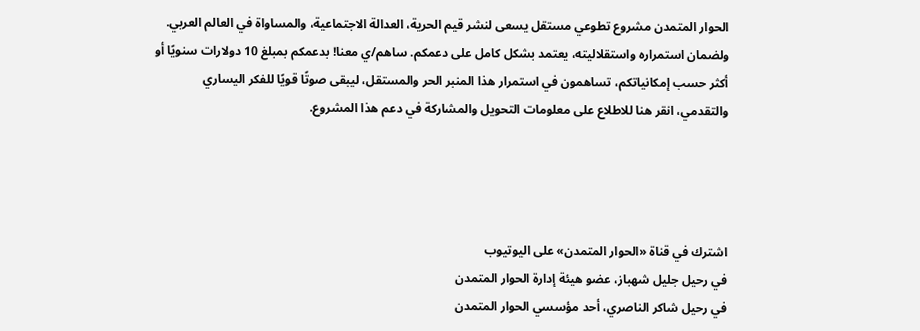الحوار المتمدن مشروع تطوعي مستقل يسعى لنشر قيم الحرية، العدالة الاجتماعية، والمساواة في العالم العربي. ولضمان استمراره واستقلاليته، يعتمد بشكل كامل على دعمكم. ساهم/ي معنا! بدعمكم بمبلغ 10 دولارات سنويًا أو أكثر حسب إمكانياتكم، تساهمون في استمرار هذا المنبر الحر والمستقل، ليبقى صوتًا قويًا للفكر اليساري والتقدمي، انقر هنا للاطلاع على معلومات التحويل والمشاركة في دعم هذا المشروع.




اشترك في قناة «الحوار المتمدن» على اليوتيوب
في رحيل جليل شهباز، عضو هيئة إدارة الحوار المتمدن
في رحيل شاكر الناصري، أحد مؤسسي الحوار المتمدن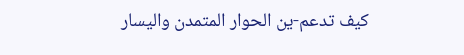كيف تدعم-ين الحوار المتمدن واليسار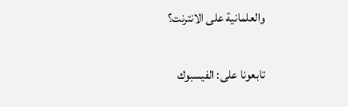والعلمانية على الانترنت؟

تابعونا على: الفيسبوك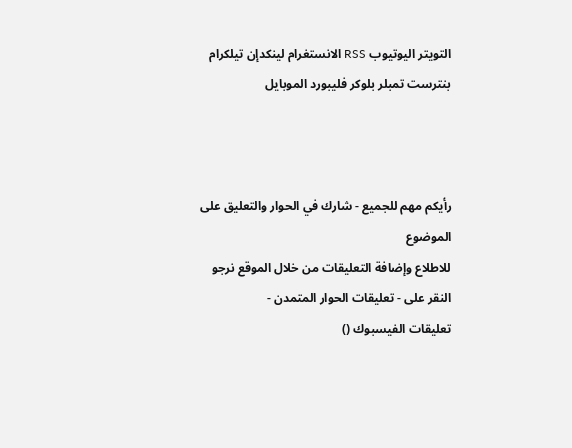التويتر اليوتيوب RSS الانستغرام لينكدإن تيلكرام بنترست تمبلر بلوكر فليبورد الموبايل



رأيكم مهم للجميع - شارك في الحوار والتعليق على الموضوع
للاطلاع وإضافة التعليقات من خلال الموقع نرجو النقر على - تعليقات الحوار المتمدن -
تعليقات الفيسبوك ()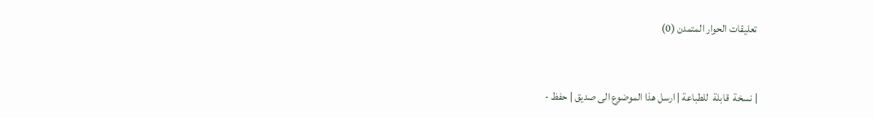تعليقات الحوار المتمدن (0)


| نسخة  قابلة  للطباعة | ارسل هذا الموضوع الى صديق | حفظ -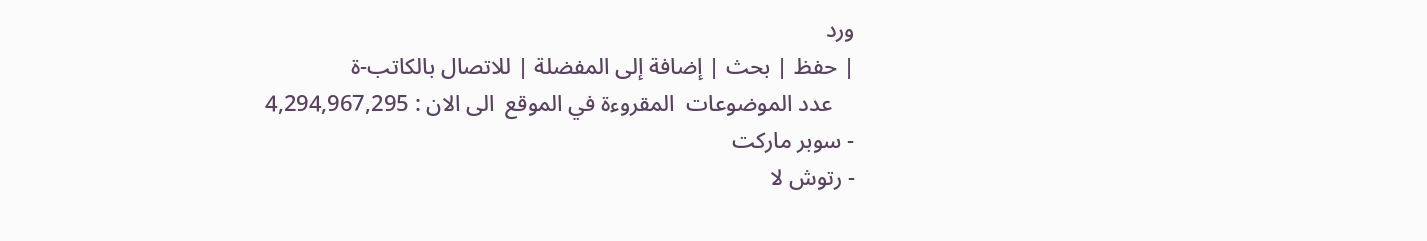ورد
| حفظ | بحث | إضافة إلى المفضلة | للاتصال بالكاتب-ة
    عدد الموضوعات  المقروءة في الموقع  الى الان : 4,294,967,295
- سوبر ماركت
- رتوش لا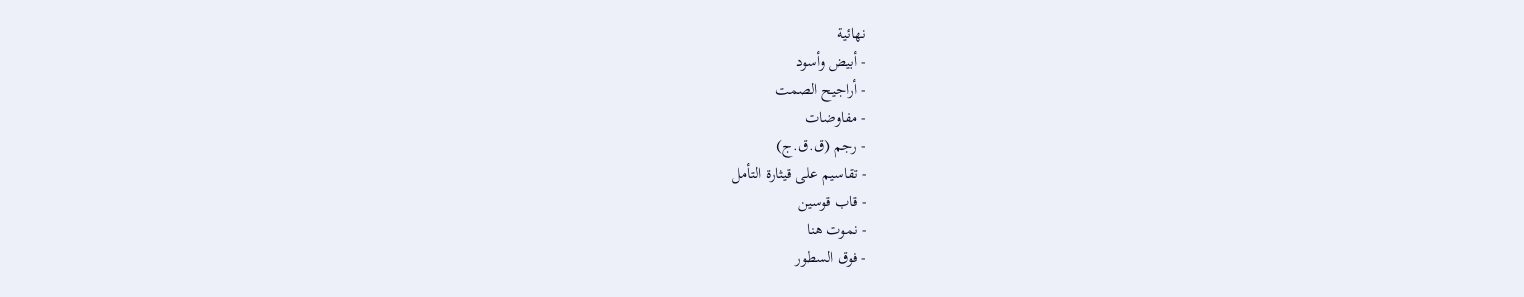نهائية
- أبيض وأسود
- أراجيح الصمت
- مفاوضات
- رجم (ق.ق.ج)
- تقاسيم على قيثارة التأمل
- قاب قوسين
- نموت هنا
- فوق السطور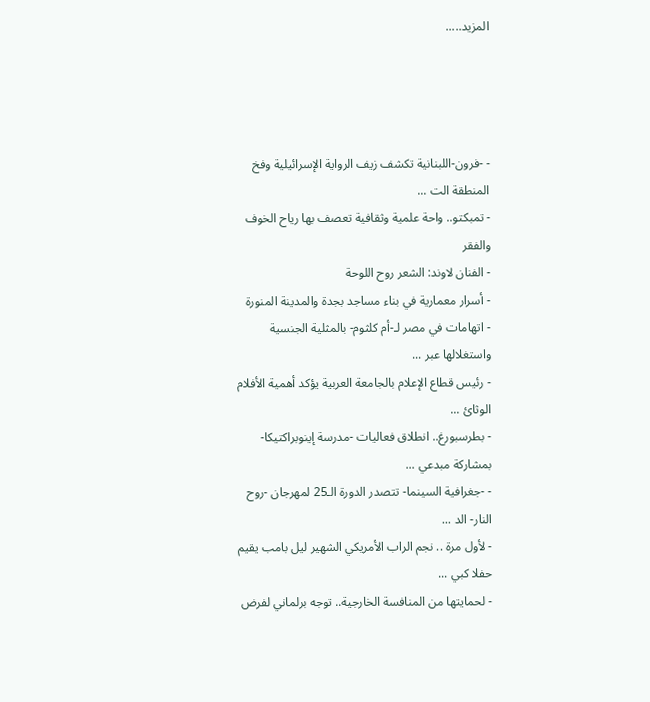المزيد.....




- -فرون-اللبنانية تكشف زيف الرواية الإسرائيلية وفخ المنطقة الت ...
- تمبكتو.. واحة علمية وثقافية تعصف بها رياح الخوف والفقر
- الفنان لاوند: الشعر روح اللوحة
- أسرار معمارية في بناء مساجد بجدة والمدينة المنورة
- اتهامات في مصر لـ-أم كلثوم- بالمثلية الجنسية واستغلالها عبر ...
- رئيس قطاع الإعلام بالجامعة العربية يؤكد أهمية الأفلام الوثائ ...
- بطرسبورغ.. انطلاق فعاليات -مدرسة إينوبراكتيكا- بمشاركة مبدعي ...
- -جغرافية السينما- تتصدر الدورة الـ25 لمهرجان -روح النار- الد ...
- لأول مرة .. نجم الراب الأمريكي الشهير ليل بامب يقيم حفلا كبي ...
- لحمايتها من المنافسة الخارجية.. توجه برلماني لفرض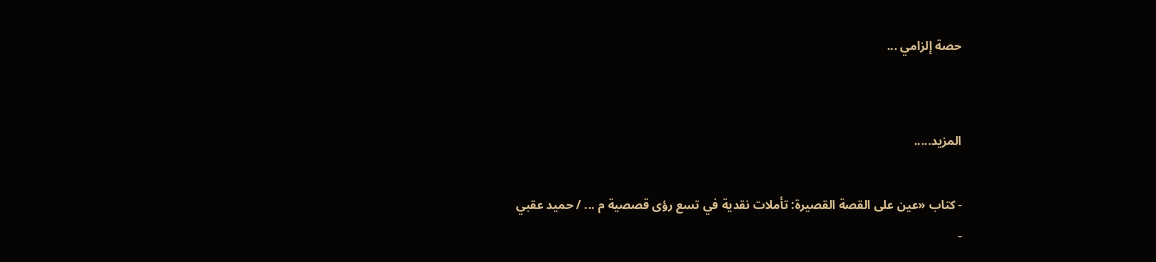حصة إلزامي ...


المزيد.....

- كتاب «عين على القصة القصيرة: تأملات نقدية في تسع رؤى قصصية م ... / حميد عقبي
-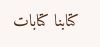كتابنا كتابات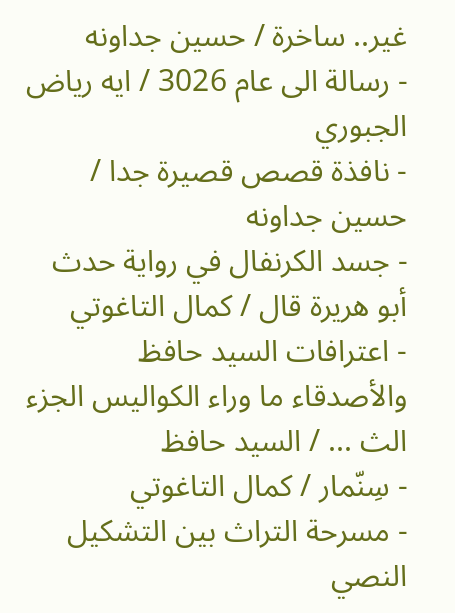غير.. ساخرة / حسين جداونه
- رسالة الى عام 3026 / ايه رياض الجبوري
- نافذة قصص قصيرة جدا / حسين جداونه
- جسد الكرنفال في رواية حدث أبو هريرة قال / كمال التاغوتي
- اعترافات السيد حافظ والأصدقاء ما وراء الكواليس الجزء الث ... / السيد حافظ
- سِنّمار / كمال التاغوتي
- مسرحة التراث بين التشكيل النصي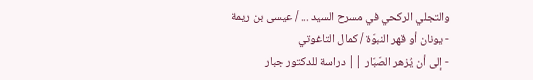والتجلي الركحي في مسرح السيد ... / عيسى بن ريمة
- يونان أو قهر النبوّة / كمال التاغوتي
- إلى أن يُزهر الصّبّار || دراسة للدكتور جبار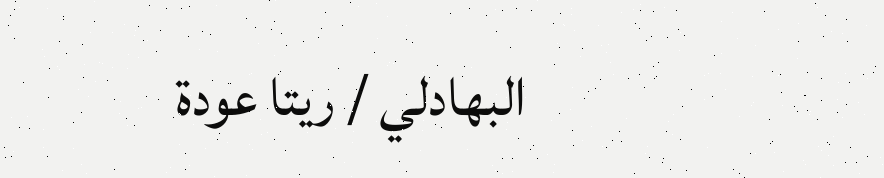البهادلي / ريتا عودة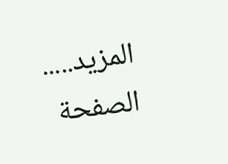المزيد.....
الصفحة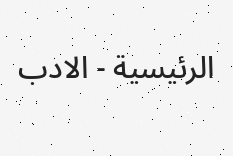الرئيسية - الادب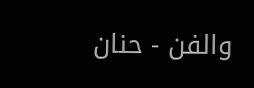والفن - حنان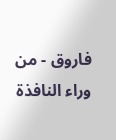فاروق - من وراء النافذة